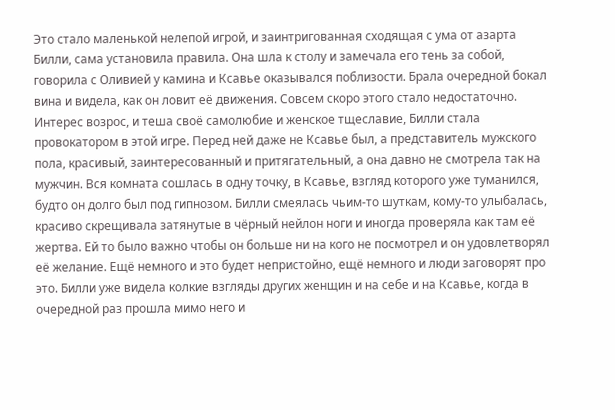Это стало маленькой нелепой игрой, и заинтригованная сходящая с ума от азарта Билли, сама установила правила. Она шла к столу и замечала его тень за собой, говорила с Оливией у камина и Ксавье оказывался поблизости. Брала очередной бокал вина и видела, как он ловит её движения. Совсем скоро этого стало недостаточно. Интерес возрос, и теша своё самолюбие и женское тщеславие, Билли стала провокатором в этой игре. Перед ней даже не Ксавье был, а представитель мужского пола, красивый, заинтересованный и притягательный, а она давно не смотрела так на мужчин. Вся комната сошлась в одну точку, в Ксавье, взгляд которого уже туманился, будто он долго был под гипнозом. Билли смеялась чьим-то шуткам, кому-то улыбалась, красиво скрещивала затянутые в чёрный нейлон ноги и иногда проверяла как там её жертва. Ей то было важно чтобы он больше ни на кого не посмотрел и он удовлетворял её желание. Ещё немного и это будет непристойно, ещё немного и люди заговорят про это. Билли уже видела колкие взгляды других женщин и на себе и на Ксавье, когда в очередной раз прошла мимо него и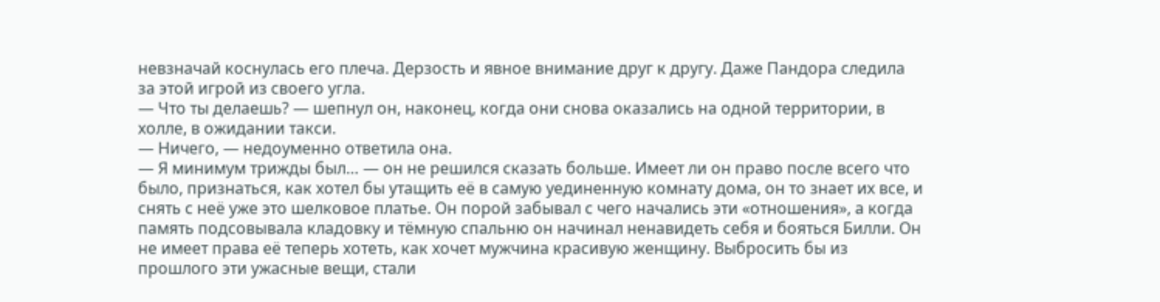невзначай коснулась его плеча. Дерзость и явное внимание друг к другу. Даже Пандора следила за этой игрой из своего угла.
— Что ты делаешь? — шепнул он, наконец, когда они снова оказались на одной территории, в холле, в ожидании такси.
— Ничего, — недоуменно ответила она.
— Я минимум трижды был… — он не решился сказать больше. Имеет ли он право после всего что было, признаться, как хотел бы утащить её в самую уединенную комнату дома, он то знает их все, и снять с неё уже это шелковое платье. Он порой забывал с чего начались эти «отношения», а когда память подсовывала кладовку и тёмную спальню он начинал ненавидеть себя и бояться Билли. Он не имеет права её теперь хотеть, как хочет мужчина красивую женщину. Выбросить бы из прошлого эти ужасные вещи, стали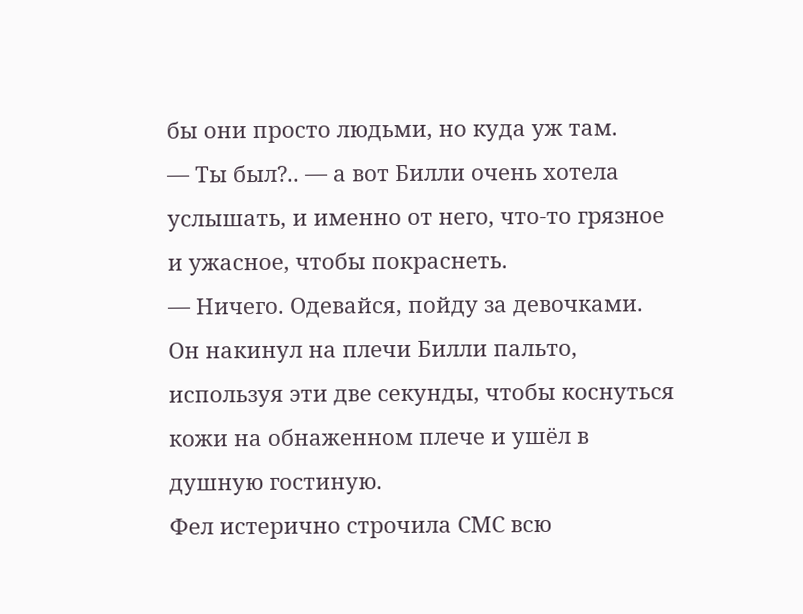бы они просто людьми, но куда уж там.
— Ты был?.. — а вот Билли очень хотела услышать, и именно от него, что-то грязное и ужасное, чтобы покраснеть.
— Ничего. Одевайся, пойду за девочками.
Он накинул на плечи Билли пальто, используя эти две секунды, чтобы коснуться кожи на обнаженном плече и ушёл в душную гостиную.
Фел истерично строчила СМС всю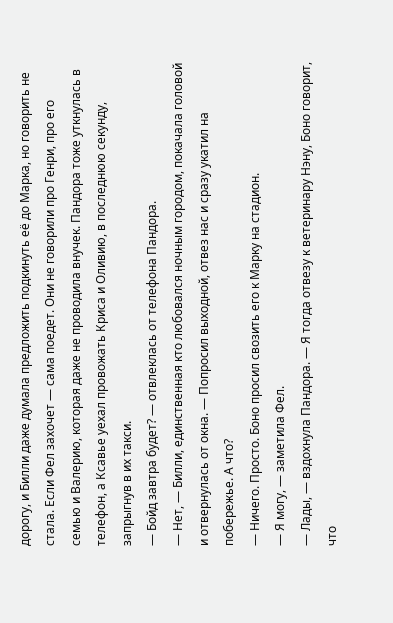дорогу, и Билли даже думала предложить подкинуть её до Марка, но говорить не стала. Если Фел захочет — сама поедет. Они не говорили про Генри, про его семью и Валерию, которая даже не проводила внучек. Пандора тоже уткнулась в телефон, а Ксавье уехал провожать Криса и Оливию, в последнюю секунду, запрыгнув в их такси.
— Бойд завтра будет? — отвлеклась от телефона Пандора.
— Нет, — Билли, единственная кто любовался ночным городом, покачала головой и отвернулась от окна. — Попросил выходной, отвез нас и сразу укатил на побережье. А что?
— Ничего. Просто. Боно просил свозить его к Марку на стадион.
— Я могу, — заметила Фел.
— Лады, — вздохнула Пандора. — Я тогда отвезу к ветеринару Нэну, Боно говорит, что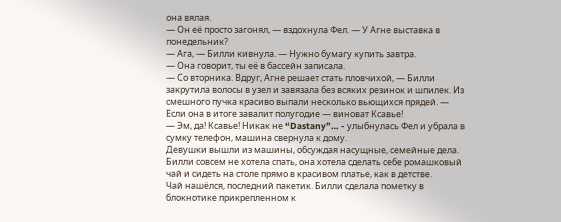она вялая.
— Он её просто загонял, — вздохнула Фел. — У Агне выставка в понедельник?
— Ага, — Билли кивнула. — Нужно бумагу купить завтра.
— Она говорит, ты её в бассейн записала.
— Со вторника. Вдруг, Агне решает стать пловчихой, — Билли закрутила волосы в узел и завязала без всяких резинок и шпилек. Из смешного пучка красиво выпали несколько вьющихся прядей. — Если она в итоге завалит полугодие — виноват Ксавье!
— Эм, да! Ксавье! Никак не “Dastany”… - улыбнулась Фел и убрала в сумку телефон, машина свернула к дому.
Девушки вышли из машины, обсуждая насущные, семейные дела. Билли совсем не хотела спать, она хотела сделать себе ромашковый чай и сидеть на столе прямо в красивом платье, как в детстве.
Чай нашёлся, последний пакетик. Билли сделала пометку в блокнотике прикрепленном к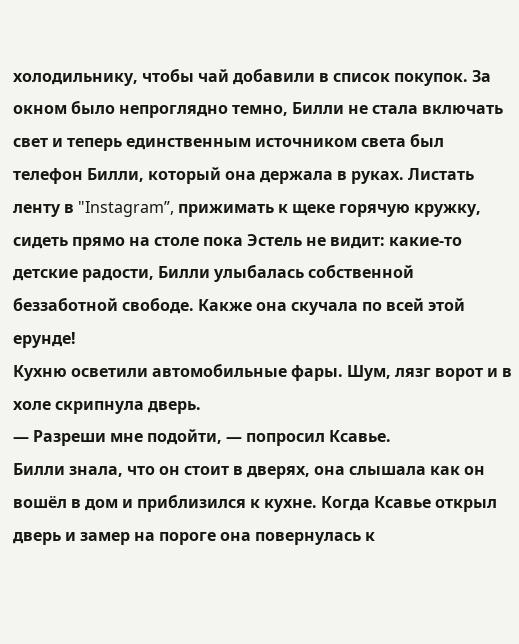холодильнику, чтобы чай добавили в список покупок. За окном было непроглядно темно, Билли не стала включать свет и теперь единственным источником света был телефон Билли, который она держала в руках. Листать ленту в "Instagram”, прижимать к щеке горячую кружку, сидеть прямо на столе пока Эстель не видит: какие-то детские радости, Билли улыбалась собственной беззаботной свободе. Какже она скучала по всей этой ерунде!
Кухню осветили автомобильные фары. Шум, лязг ворот и в холе скрипнула дверь.
— Разреши мне подойти, — попросил Ксавье.
Билли знала, что он стоит в дверях, она слышала как он вошёл в дом и приблизился к кухне. Когда Ксавье открыл дверь и замер на пороге она повернулась к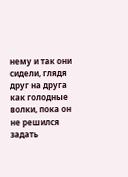нему и так они сидели, глядя друг на друга как голодные волки, пока он не решился задать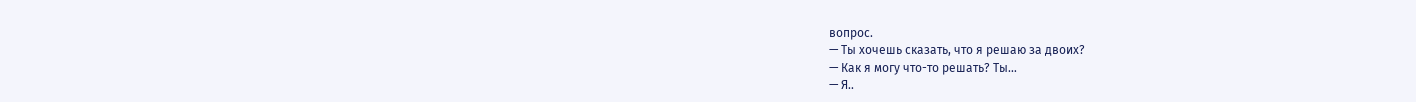вопрос.
— Ты хочешь сказать, что я решаю за двоих?
— Как я могу что-то решать? Ты…
— Я..